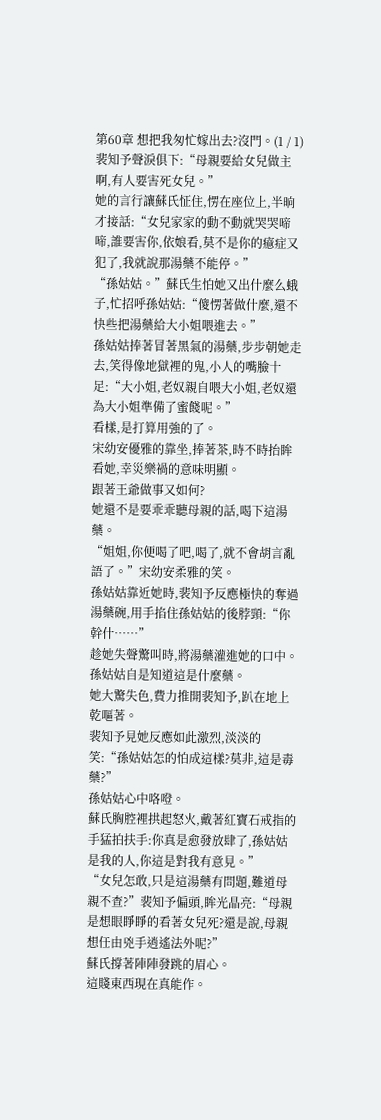第60章 想把我匆忙嫁出去?沒門。(1 / 1)
裴知予聲淚俱下:“母親要給女兒做主啊,有人要害死女兒。”
她的言行讓蘇氏怔住,愣在座位上,半晌才接話:“女兒家家的動不動就哭哭啼啼,誰要害你,依娘看,莫不是你的癔症又犯了,我就說那湯藥不能停。”
“孫姑姑。”蘇氏生怕她又出什麼么蛾子,忙招呼孫姑姑:“傻愣著做什麼,還不快些把湯藥給大小姐喂進去。”
孫姑姑捧著冒著黑氣的湯藥,步步朝她走去,笑得像地獄裡的鬼,小人的嘴臉十足:“大小姐,老奴親自喂大小姐,老奴還為大小姐準備了蜜餞呢。”
看樣,是打算用強的了。
宋幼安優雅的靠坐,捧著茶,時不時抬眸看她,幸災樂禍的意味明顯。
跟著王爺做事又如何?
她還不是要乖乖聽母親的話,喝下這湯藥。
“姐姐,你便喝了吧,喝了,就不會胡言亂語了。”宋幼安柔雅的笑。
孫姑姑靠近她時,裴知予反應極快的奪過湯藥碗,用手掐住孫姑姑的後脖頸:“你幹什……”
趁她失聲驚叫時,將湯藥灌進她的口中。
孫姑姑自是知道這是什麼藥。
她大驚失色,費力推開裴知予,趴在地上乾嘔著。
裴知予見她反應如此激烈,淡淡的笑:“孫姑姑怎的怕成這樣?莫非,這是毒藥?”
孫姑姑心中咯噔。
蘇氏胸腔裡拱起怒火,戴著紅寶石戒指的手猛拍扶手:你真是愈發放肆了,孫姑姑是我的人,你這是對我有意見。”
“女兒怎敢,只是這湯藥有問題,難道母親不查?”裴知予偏頭,眸光晶亮:“母親是想眼睜睜的看著女兒死?還是說,母親想任由兇手逍遙法外呢?”
蘇氏撐著陣陣發跳的眉心。
這賤東西現在真能作。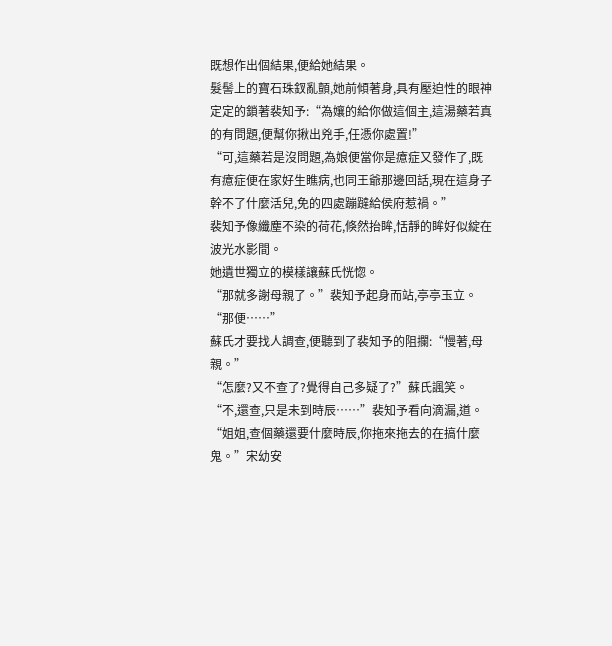既想作出個結果,便給她結果。
髮髻上的寶石珠釵亂顫,她前傾著身,具有壓迫性的眼神定定的鎖著裴知予:“為孃的給你做這個主,這湯藥若真的有問題,便幫你揪出兇手,任憑你處置!”
“可,這藥若是沒問題,為娘便當你是癔症又發作了,既有癔症便在家好生瞧病,也同王爺那邊回話,現在這身子幹不了什麼活兒,免的四處蹦躂給侯府惹禍。”
裴知予像纖塵不染的荷花,倏然抬眸,恬靜的眸好似綻在波光水影間。
她遺世獨立的模樣讓蘇氏恍惚。
“那就多謝母親了。”裴知予起身而站,亭亭玉立。
“那便……”
蘇氏才要找人調查,便聽到了裴知予的阻攔:“慢著,母親。”
“怎麼?又不查了?覺得自己多疑了?”蘇氏諷笑。
“不,還查,只是未到時辰……”裴知予看向滴漏,道。
“姐姐,查個藥還要什麼時辰,你拖來拖去的在搞什麼鬼。”宋幼安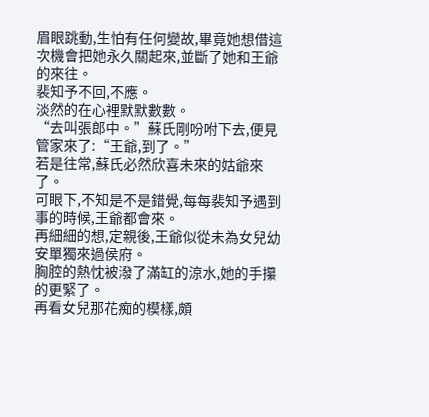眉眼跳動,生怕有任何變故,畢竟她想借這次機會把她永久關起來,並斷了她和王爺的來往。
裴知予不回,不應。
淡然的在心裡默默數數。
“去叫張郎中。”蘇氏剛吩咐下去,便見管家來了:“王爺,到了。”
若是往常,蘇氏必然欣喜未來的姑爺來了。
可眼下,不知是不是錯覺,每每裴知予遇到事的時候,王爺都會來。
再細細的想,定親後,王爺似從未為女兒幼安單獨來過侯府。
胸腔的熱忱被潑了滿缸的涼水,她的手攥的更緊了。
再看女兒那花痴的模樣,頗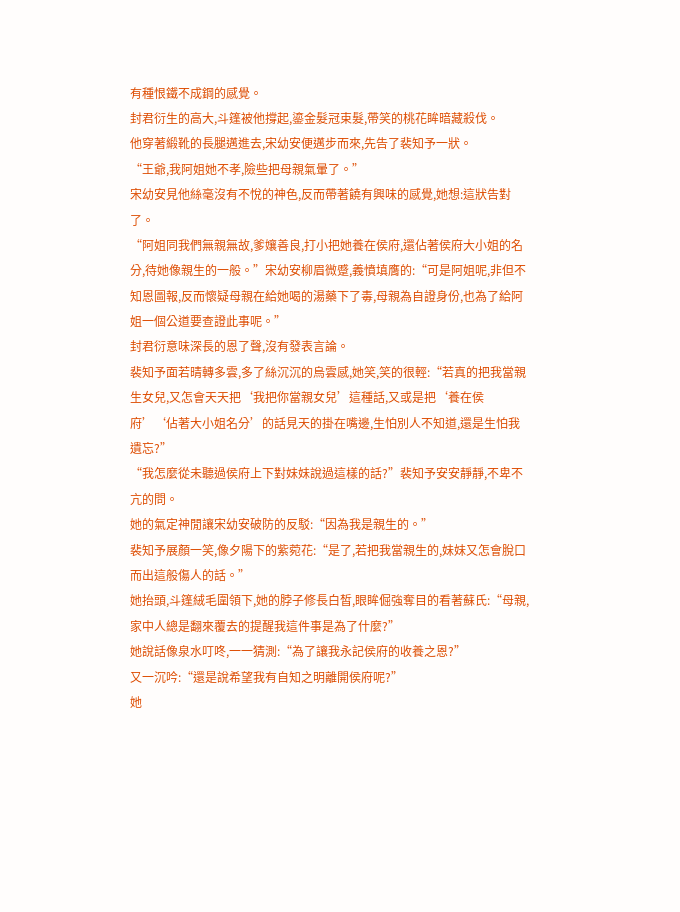有種恨鐵不成鋼的感覺。
封君衍生的高大,斗篷被他撐起,鎏金髮冠束髮,帶笑的桃花眸暗藏殺伐。
他穿著緞靴的長腿邁進去,宋幼安便邁步而來,先告了裴知予一狀。
“王爺,我阿姐她不孝,險些把母親氣暈了。”
宋幼安見他絲毫沒有不悅的神色,反而帶著饒有興味的感覺,她想:這狀告對了。
“阿姐同我們無親無故,爹孃善良,打小把她養在侯府,還佔著侯府大小姐的名分,待她像親生的一般。”宋幼安柳眉微蹙,義憤填膺的:“可是阿姐呢,非但不知恩圖報,反而懷疑母親在給她喝的湯藥下了毒,母親為自證身份,也為了給阿姐一個公道要查證此事呢。”
封君衍意味深長的恩了聲,沒有發表言論。
裴知予面若晴轉多雲,多了絲沉沉的烏雲感,她笑,笑的很輕:“若真的把我當親生女兒,又怎會天天把‘我把你當親女兒’這種話,又或是把‘養在侯府’‘佔著大小姐名分’的話見天的掛在嘴邊,生怕別人不知道,還是生怕我遺忘?”
“我怎麼從未聽過侯府上下對妹妹說過這樣的話?”裴知予安安靜靜,不卑不亢的問。
她的氣定神閒讓宋幼安破防的反駁:“因為我是親生的。”
裴知予展顏一笑,像夕陽下的紫菀花:“是了,若把我當親生的,妹妹又怎會脫口而出這般傷人的話。”
她抬頭,斗篷絨毛圍領下,她的脖子修長白皙,眼眸倔強奪目的看著蘇氏:“母親,家中人總是翻來覆去的提醒我這件事是為了什麼?”
她說話像泉水叮咚,一一猜測:“為了讓我永記侯府的收養之恩?”
又一沉吟:“還是說希望我有自知之明離開侯府呢?”
她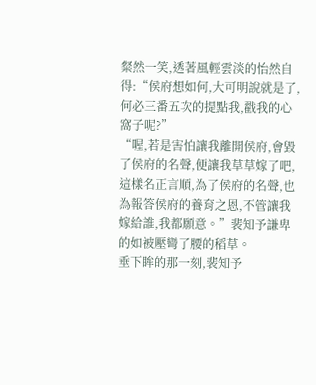粲然一笑,透著風輕雲淡的怡然自得:“侯府想如何,大可明說就是了,何必三番五次的提點我,戳我的心窩子呢?”
“喔,若是害怕讓我離開侯府,會毀了侯府的名聲,便讓我草草嫁了吧,這樣名正言順,為了侯府的名聲,也為報答侯府的養育之恩,不管讓我嫁給誰,我都願意。”裴知予謙卑的如被壓彎了腰的稻草。
垂下眸的那一刻,裴知予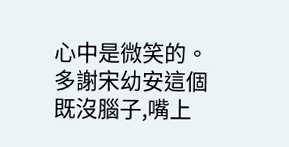心中是微笑的。
多謝宋幼安這個既沒腦子,嘴上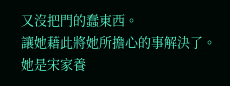又沒把門的蠢東西。
讓她藉此將她所擔心的事解決了。
她是宋家養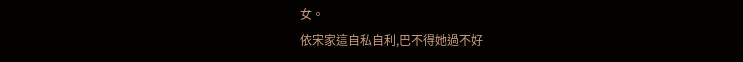女。
依宋家這自私自利,巴不得她過不好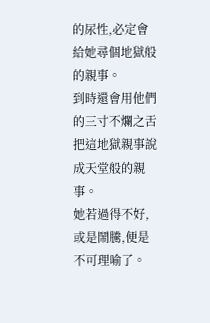的尿性,必定會給她尋個地獄般的親事。
到時還會用他們的三寸不爛之舌把這地獄親事說成天堂般的親事。
她若過得不好,或是鬧騰,便是不可理喻了。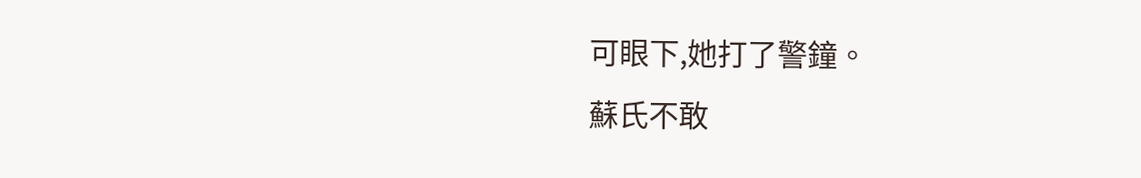可眼下,她打了警鐘。
蘇氏不敢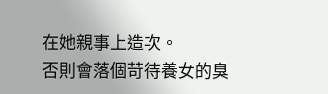在她親事上造次。
否則會落個苛待養女的臭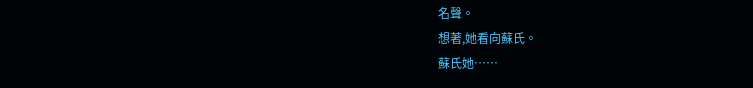名聲。
想著,她看向蘇氏。
蘇氏她……